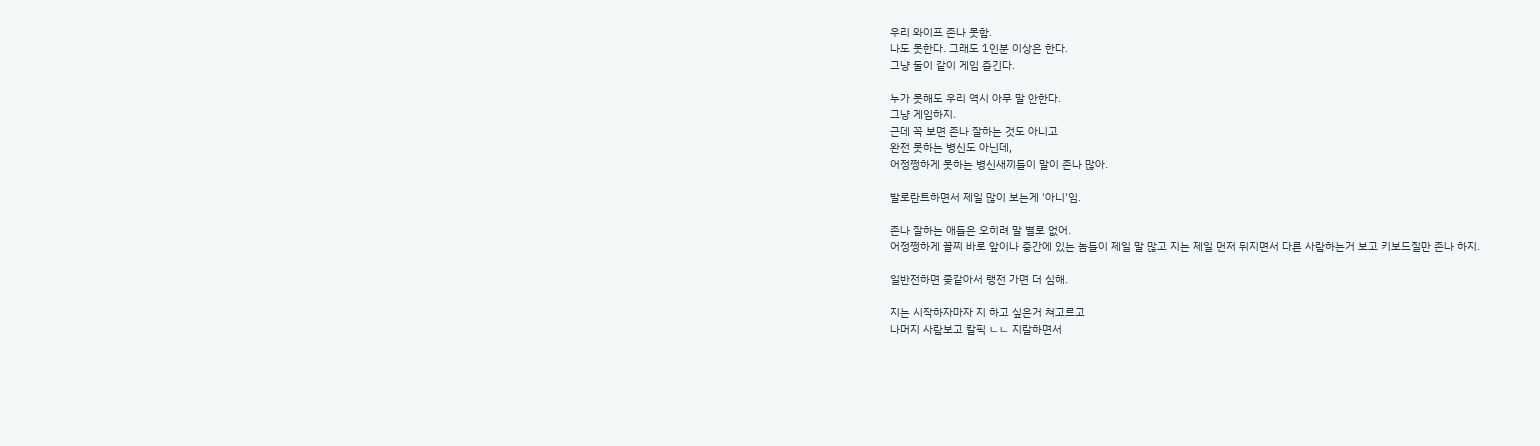우리 와이프 존나 못함.
나도 못한다. 그래도 1인분 이상은 한다.
그냥 둘이 같이 게임 즐긴다.

누가 못해도 우리 역시 아무 말 안한다.
그냥 게임하지.
근데 꼭 보면 존나 잘하는 것도 아니고
완전 못하는 병신도 아닌데,
어정쩡하게 못하는 병신새끼들이 말이 존나 많아.

발로란트하면서 제일 많이 보는게 '아니'임.

존나 잘하는 애들은 오히려 말 별로 없어.
어정쩡하게 꼴찌 바로 앞이나 중간에 있는 놈들이 제일 말 많고 지는 제일 먼저 뒤지면서 다른 사람하는거 보고 키보드질만 존나 하지.

일반전하면 좆같아서 랭전 가면 더 심해.

지는 시작하자마자 지 하고 싶은거 쳐고르고
나머지 사람보고 칼픽 ㄴㄴ 지랄하면서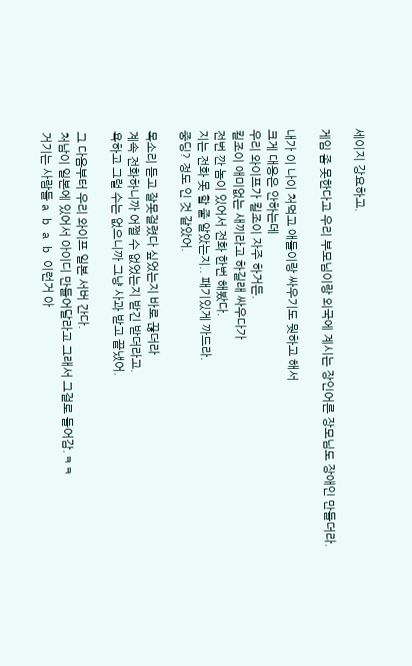세이지 강요하고.

게임 좀 못한다고 우리 부모님이랑 외국에 계시는 장인어른 장모님도 장애인 만들더라.

내가 이 나이 처먹고 애들이랑 싸우기도 뭣하고 해서
크게 대응은 안하는데
우리 와이프가 킬조이 자주 하거든.
킬조이 애미없는 새끼라고 하길래 싸우다가
전번 깐 놈이 있어서 전화 한번 해봤다.
지는 전화 못 할 줄 알았는지.. 패기있게 까드라.
중딩? 정도 인 것 같았어.

목소리 듣고 잘못걸렸다 싶었는지 바로 끊더라
계속 전화하니까 어쩔 수 없었는지 받긴 받더라고.
욕하고 그럴 수는 없으니까 그냥 사과 받고 끝냈어.

그 다음부터 우리 와이프 일본 서버 간다.
처남이 일본에 있어서 아이디 만들어달라고 그래서 그걸로 들어감.ㅋㅋ
거기는 사람들 a b a b 이런거 아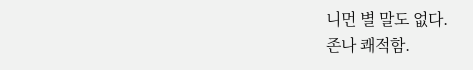니먼 별 말도 없다.
존나 쾌적함.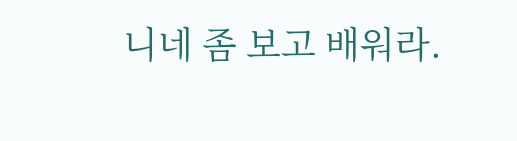니네 좀 보고 배워라.